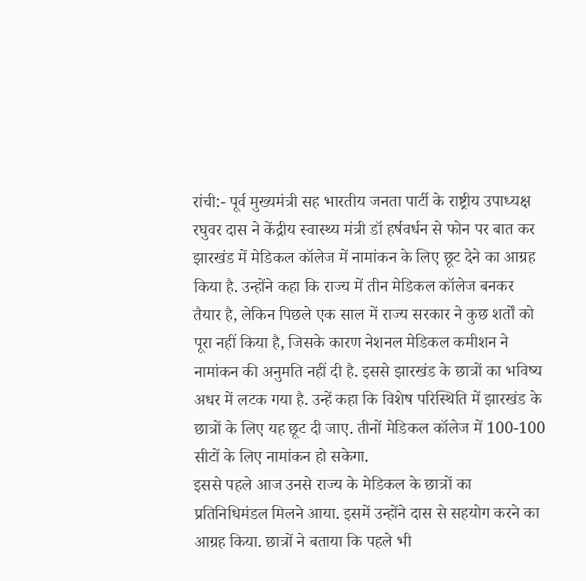रांची:- पूर्व मुख्यमंत्री सह भारतीय जनता पार्टी के राष्ट्रीय उपाध्यक्ष रघुवर दास ने केंद्रीय स्वास्थ्य मंत्री डॉ हर्षवर्धन से फोन पर बात कर झारखंड में मेडिकल कॉलेज में नामांकन के लिए छूट देने का आग्रह किया है. उन्होंने कहा कि राज्य में तीन मेडिकल कॉलेज बनकर तैयार है, लेकिन पिछले एक साल में राज्य सरकार ने कुछ शर्तों को पूरा नहीं किया है, जिसके कारण नेशनल मेडिकल कमीशन ने नामांकन की अनुमति नहीं दी है. इससे झारखंड के छात्रों का भविष्य अधर में लटक गया है. उन्हें कहा कि विशेष परिस्थिति में झारखंड के छात्रों के लिए यह छूट दी जाए. तीनों मेडिकल कॉलेज में 100-100 सीटों के लिए नामांकन हो सकेगा.
इससे पहले आज उनसे राज्य के मेडिकल के छात्रों का प्रतिनिधिमंडल मिलने आया. इसमें उन्होंने दास से सहयोग करने का आग्रह किया. छात्रों ने बताया कि पहले भी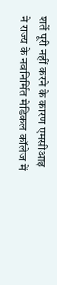शर्ते पूरी नहीं करने के कारण एमसीआइ ने राज्य के नवनिर्मित मेडिकल कॉलेज में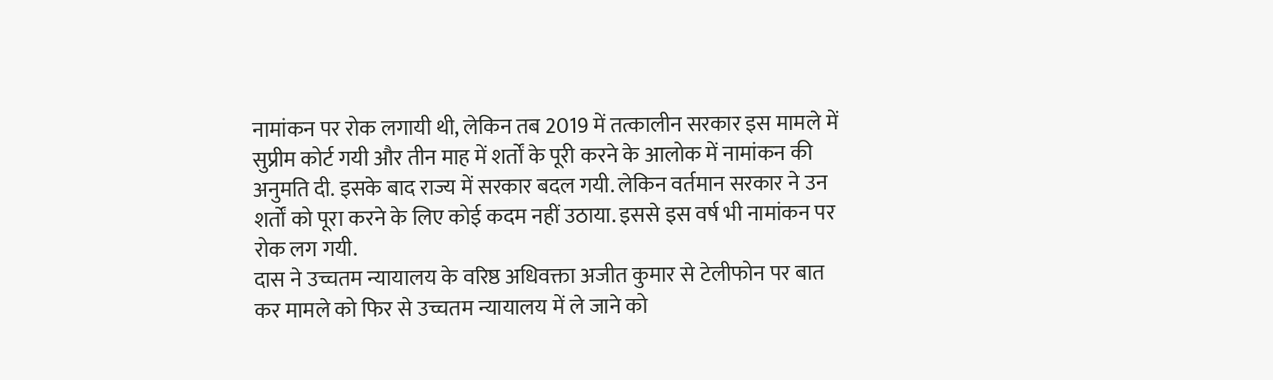नामांकन पर रोक लगायी थी, लेकिन तब 2019 में तत्कालीन सरकार इस मामले में सुप्रीम कोर्ट गयी और तीन माह में शर्तों के पूरी करने के आलोक में नामांकन की अनुमति दी. इसके बाद राज्य में सरकार बदल गयी. लेकिन वर्तमान सरकार ने उन शर्तों को पूरा करने के लिए कोई कदम नहीं उठाया. इससे इस वर्ष भी नामांकन पर रोक लग गयी.
दास ने उच्चतम न्यायालय के वरिष्ठ अधिवक्ता अजीत कुमार से टेलीफोन पर बात कर मामले को फिर से उच्चतम न्यायालय में ले जाने को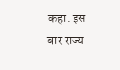कहा. इस बार राज्य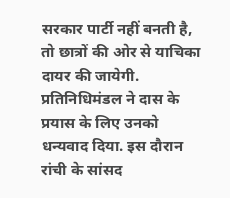सरकार पार्टी नहीं बनती है, तो छात्रों की ओर से याचिका दायर की जायेगी.
प्रतिनिधिमंडल ने दास के प्रयास के लिए उनको धन्यवाद दिया. इस दौरान रांची के सांसद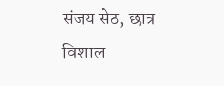संजय सेठ, छात्र विशाल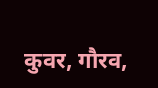कुवर, गौरव,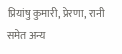प्रियांषु कुमारी, प्रेरणा, रानी समेत अन्य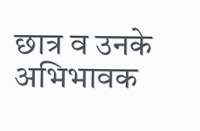छात्र व उनके अभिभावक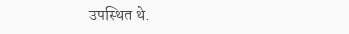उपस्थित थे.